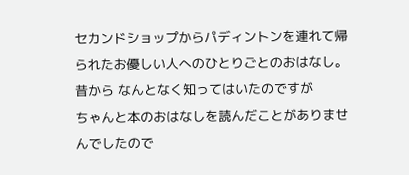セカンドショップからパディントンを連れて帰られたお優しい人へのひとりごとのおはなし。
昔から なんとなく知ってはいたのですが
ちゃんと本のおはなしを読んだことがありませんでしたので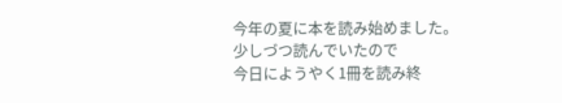今年の夏に本を読み始めました。
少しづつ読んでいたので
今日にようやく1冊を読み終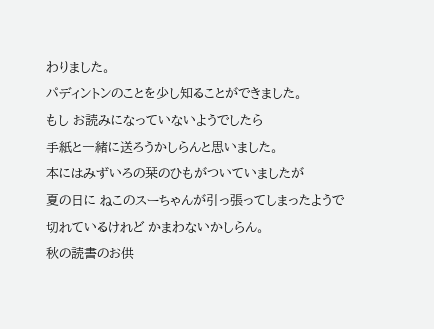わりました。
パディントンのことを少し知ることができました。
もし お読みになっていないようでしたら
手紙と一緒に送ろうかしらんと思いました。
本にはみずいろの栞のひもがついていましたが
夏の日に ねこのスーちゃんが引っ張ってしまったようで
切れているけれど かまわないかしらん。
秋の読書のお供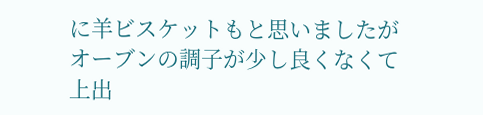に羊ビスケットもと思いましたが
オーブンの調子が少し良くなくて
上出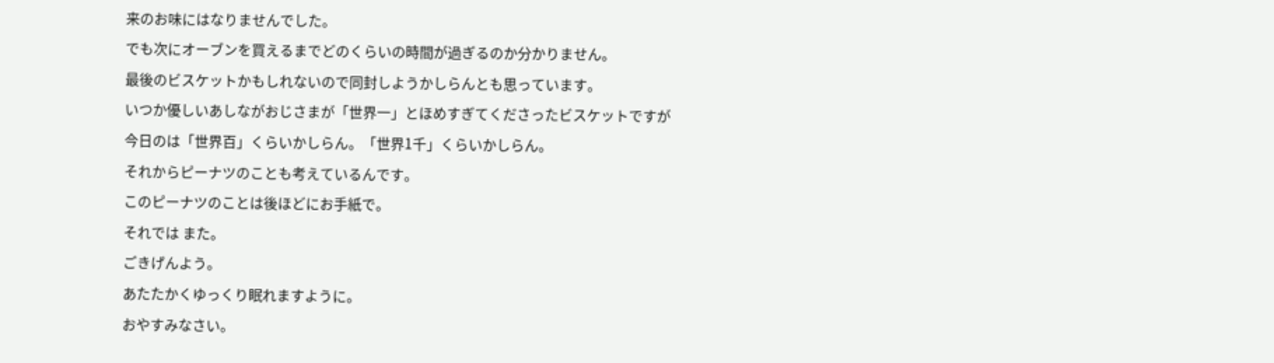来のお味にはなりませんでした。
でも次にオーブンを買えるまでどのくらいの時間が過ぎるのか分かりません。
最後のビスケットかもしれないので同封しようかしらんとも思っています。
いつか優しいあしながおじさまが「世界一」とほめすぎてくださったビスケットですが
今日のは「世界百」くらいかしらん。「世界1千」くらいかしらん。
それからピーナツのことも考えているんです。
このピーナツのことは後ほどにお手紙で。
それでは また。
ごきげんよう。
あたたかくゆっくり眠れますように。
おやすみなさい。